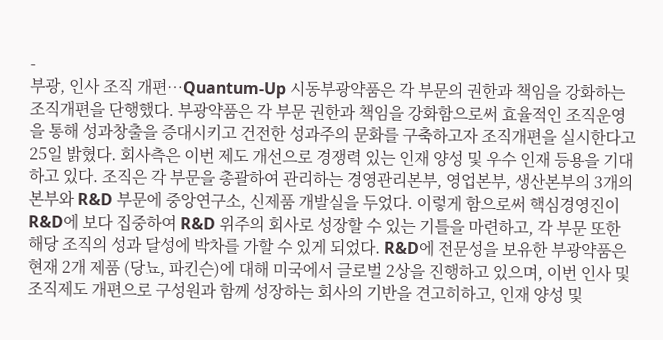-
부광, 인사 조직 개편…Quantum-Up 시동부광약품은 각 부문의 권한과 책임을 강화하는 조직개편을 단행했다. 부광약품은 각 부문 권한과 책임을 강화함으로써 효율적인 조직운영을 통해 성과창출을 증대시키고 건전한 성과주의 문화를 구축하고자 조직개편을 실시한다고 25일 밝혔다. 회사측은 이번 제도 개선으로 경쟁력 있는 인재 양성 및 우수 인재 등용을 기대하고 있다. 조직은 각 부문을 총괄하여 관리하는 경영관리본부, 영업본부, 생산본부의 3개의 본부와 R&D 부문에 중앙연구소, 신제품 개발실을 두었다. 이렇게 함으로써 핵심경영진이 R&D에 보다 집중하여 R&D 위주의 회사로 성장할 수 있는 기틀을 마련하고, 각 부문 또한 해당 조직의 성과 달성에 박차를 가할 수 있게 되었다. R&D에 전문성을 보유한 부광약품은 현재 2개 제품 (당뇨, 파킨슨)에 대해 미국에서 글로벌 2상을 진행하고 있으며, 이번 인사 및 조직제도 개편으로 구성원과 함께 성장하는 회사의 기반을 견고히하고, 인재 양성 및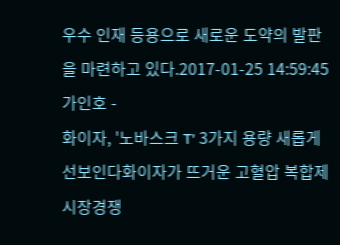우수 인재 등용으로 새로운 도약의 발판을 마련하고 있다.2017-01-25 14:59:45가인호 -
화이자, '노바스크 T' 3가지 용량 새롭게 선보인다화이자가 뜨거운 고혈압 복합제 시장경쟁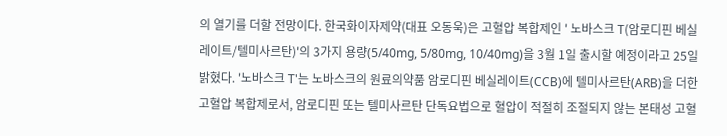의 열기를 더할 전망이다. 한국화이자제약(대표 오동욱)은 고혈압 복합제인 ' 노바스크 T(암로디핀 베실레이트/텔미사르탄)'의 3가지 용량(5/40mg, 5/80mg, 10/40mg)을 3월 1일 출시할 예정이라고 25일 밝혔다. '노바스크 T'는 노바스크의 원료의약품 암로디핀 베실레이트(CCB)에 텔미사르탄(ARB)을 더한 고혈압 복합제로서, 암로디핀 또는 텔미사르탄 단독요법으로 혈압이 적절히 조절되지 않는 본태성 고혈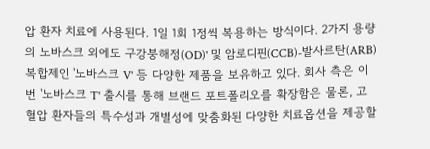압 환자 치료에 사용된다. 1일 1회 1정씩 복용하는 방식이다. 2가지 용량의 노바스크 외에도 구강붕해정(OD)' 및 암로디핀(CCB)-발사르탄(ARB) 복합제인 '노바스크 V' 등 다양한 제품을 보유하고 있다. 회사 측은 이번 '노바스크 T' 출시를 통해 브랜드 포트폴리오를 확장함은 물론, 고혈압 환자들의 특수성과 개별성에 맞춤화된 다양한 치료옵션을 제공할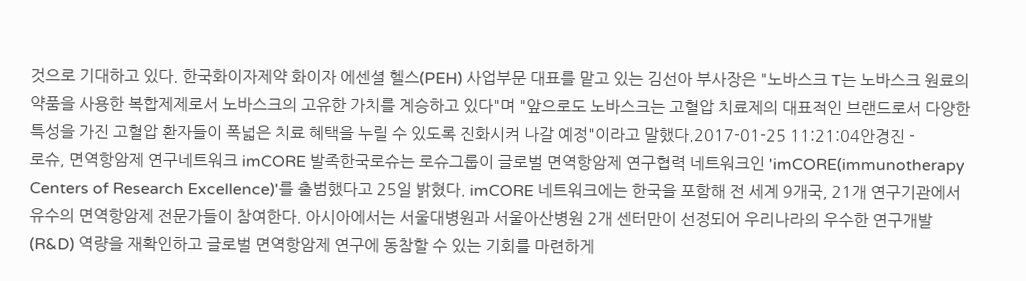것으로 기대하고 있다. 한국화이자제약 화이자 에센셜 헬스(PEH) 사업부문 대표를 맡고 있는 김선아 부사장은 "노바스크 T는 노바스크 원료의약품을 사용한 복합제제로서 노바스크의 고유한 가치를 계승하고 있다"며 "앞으로도 노바스크는 고혈압 치료제의 대표적인 브랜드로서 다양한 특성을 가진 고혈압 환자들이 폭넓은 치료 혜택을 누릴 수 있도록 진화시켜 나갈 예정"이라고 말했다.2017-01-25 11:21:04안경진 -
로슈, 면역항암제 연구네트워크 imCORE 발족한국로슈는 로슈그룹이 글로벌 면역항암제 연구협력 네트워크인 'imCORE(immunotherapy Centers of Research Excellence)'를 출범했다고 25일 밝혔다. imCORE 네트워크에는 한국을 포함해 전 세계 9개국, 21개 연구기관에서 유수의 면역항암제 전문가들이 참여한다. 아시아에서는 서울대병원과 서울아산병원 2개 센터만이 선정되어 우리나라의 우수한 연구개발(R&D) 역량을 재확인하고 글로벌 면역항암제 연구에 동참할 수 있는 기회를 마련하게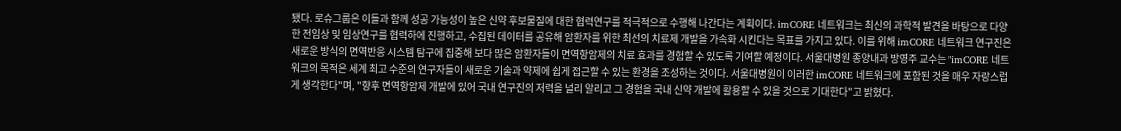됐다. 로슈그룹은 이들과 함께 성공 가능성이 높은 신약 후보물질에 대한 협력연구를 적극적으로 수행해 나간다는 계획이다. imCORE 네트워크는 최신의 과학적 발견을 바탕으로 다양한 전임상 및 임상연구를 협력하에 진행하고, 수집된 데이터를 공유해 암환자를 위한 최선의 치료제 개발을 가속화 시킨다는 목표를 가지고 있다. 이를 위해 imCORE 네트워크 연구진은 새로운 방식의 면역반응 시스템 탐구에 집중해 보다 많은 암환자들이 면역항암제의 치료 효과를 경험할 수 있도록 기여할 예정이다. 서울대병원 종양내과 방영주 교수는 "imCORE 네트워크의 목적은 세계 최고 수준의 연구자들이 새로운 기술과 약제에 쉽게 접근할 수 있는 환경을 조성하는 것이다. 서울대병원이 이러한 imCORE 네트워크에 포함된 것을 매우 자랑스럽게 생각한다"며, "향후 면역항암제 개발에 있어 국내 연구진의 저력을 널리 알리고 그 경험을 국내 신약 개발에 활용할 수 있을 것으로 기대한다"고 밝혔다.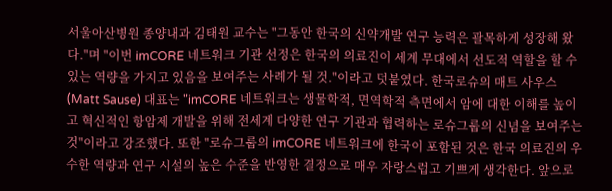서울아산병원 종양내과 김태원 교수는 "그동안 한국의 신약개발 연구 능력은 괄목하게 성장해 왔다."며 "이번 imCORE 네트워크 기관 선정은 한국의 의료진이 세계 무대에서 선도적 역할을 할 수 있는 역량을 가지고 있음을 보여주는 사례가 될 것."이라고 덧붙였다. 한국로슈의 매트 사우스(Matt Sause) 대표는 "imCORE 네트워크는 생물학적, 면역학적 측면에서 암에 대한 이해를 높이고 혁신적인 항암제 개발을 위해 전세계 다양한 연구 기관과 협력하는 로슈그룹의 신념을 보여주는 것"이라고 강조했다. 또한 "로슈그룹의 imCORE 네트워크에 한국이 포함된 것은 한국 의료진의 우수한 역량과 연구 시설의 높은 수준을 반영한 결정으로 매우 자랑스럽고 기쁘게 생각한다. 앞으로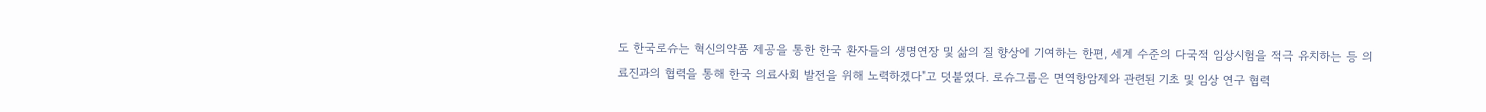도 한국로슈는 혁신의약품 제공을 통한 한국 환자들의 생명연장 및 삶의 질 향상에 기여하는 한편, 세계 수준의 다국적 임상시험을 적극 유치하는 등 의료진과의 협력을 통해 한국 의료사회 발전을 위해 노력하겠다"고 덧붙였다. 로슈그룹은 면역항암제와 관련된 기초 및 임상 연구 협력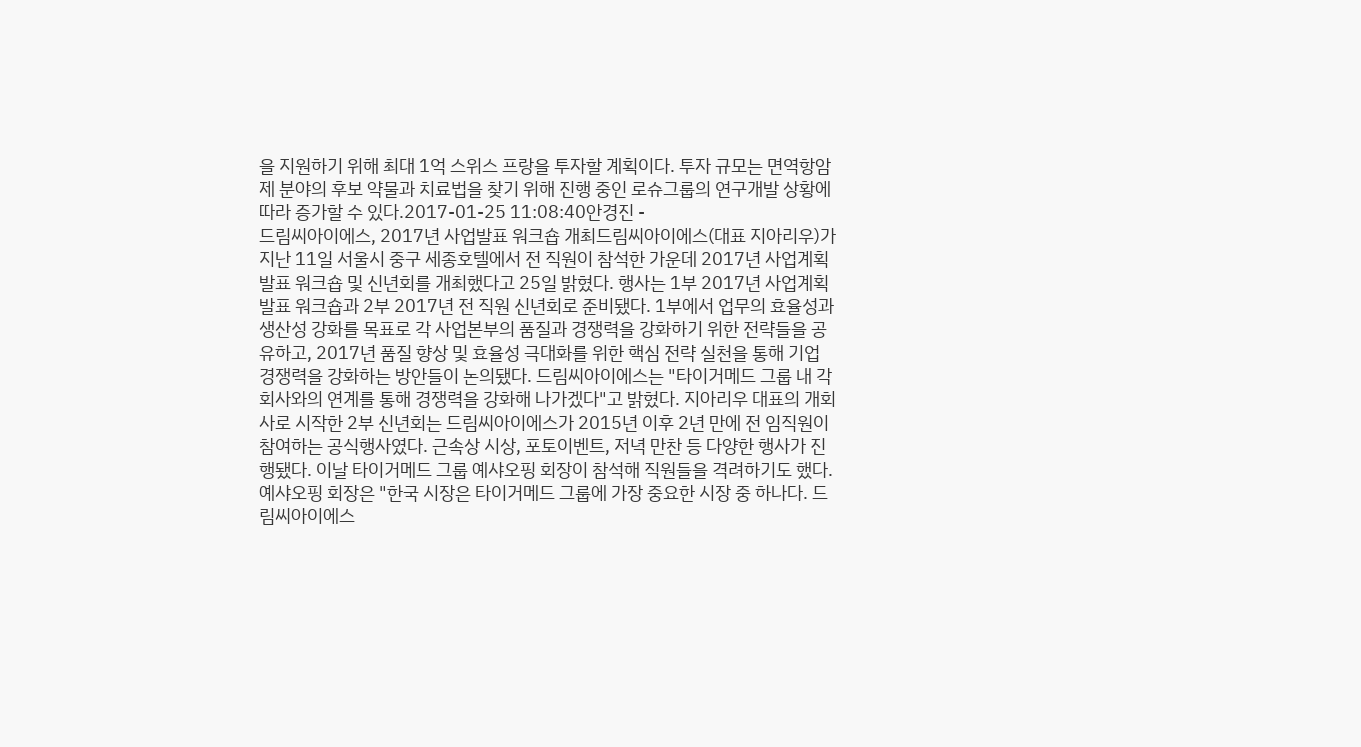을 지원하기 위해 최대 1억 스위스 프랑을 투자할 계획이다. 투자 규모는 면역항암제 분야의 후보 약물과 치료법을 찾기 위해 진행 중인 로슈그룹의 연구개발 상황에 따라 증가할 수 있다.2017-01-25 11:08:40안경진 -
드림씨아이에스, 2017년 사업발표 워크숍 개최드림씨아이에스(대표 지아리우)가 지난 11일 서울시 중구 세종호텔에서 전 직원이 참석한 가운데 2017년 사업계획 발표 워크숍 및 신년회를 개최했다고 25일 밝혔다. 행사는 1부 2017년 사업계획 발표 워크숍과 2부 2017년 전 직원 신년회로 준비됐다. 1부에서 업무의 효율성과 생산성 강화를 목표로 각 사업본부의 품질과 경쟁력을 강화하기 위한 전략들을 공유하고, 2017년 품질 향상 및 효율성 극대화를 위한 핵심 전략 실천을 통해 기업 경쟁력을 강화하는 방안들이 논의됐다. 드림씨아이에스는 "타이거메드 그룹 내 각 회사와의 연계를 통해 경쟁력을 강화해 나가겠다"고 밝혔다. 지아리우 대표의 개회사로 시작한 2부 신년회는 드림씨아이에스가 2015년 이후 2년 만에 전 임직원이 참여하는 공식행사였다. 근속상 시상, 포토이벤트, 저녁 만찬 등 다양한 행사가 진행됐다. 이날 타이거메드 그룹 예샤오핑 회장이 참석해 직원들을 격려하기도 했다. 예샤오핑 회장은 "한국 시장은 타이거메드 그룹에 가장 중요한 시장 중 하나다. 드림씨아이에스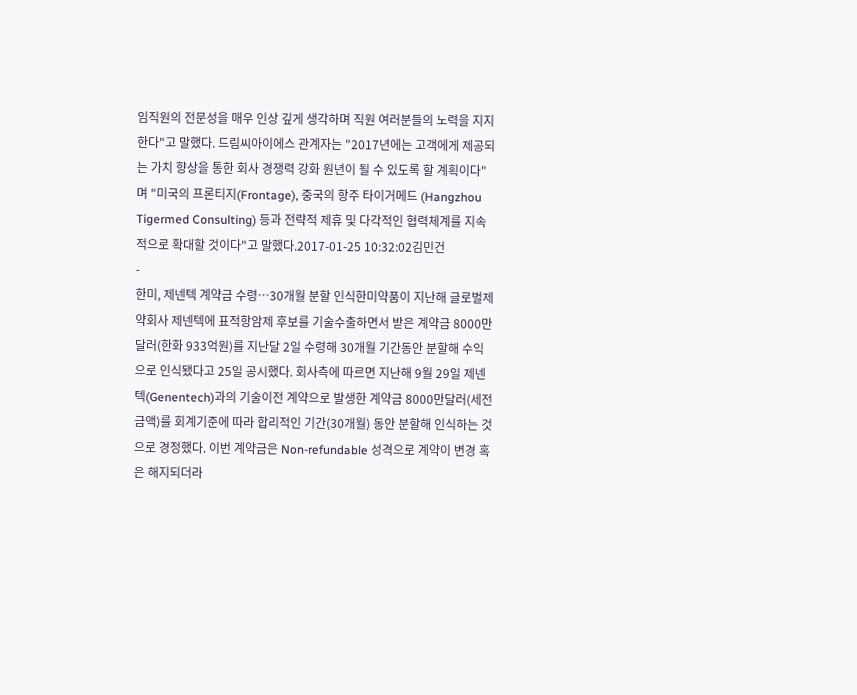임직원의 전문성을 매우 인상 깊게 생각하며 직원 여러분들의 노력을 지지한다"고 말했다. 드림씨아이에스 관계자는 "2017년에는 고객에게 제공되는 가치 향상을 통한 회사 경쟁력 강화 원년이 될 수 있도록 할 계획이다"며 "미국의 프론티지(Frontage), 중국의 항주 타이거메드 (Hangzhou Tigermed Consulting) 등과 전략적 제휴 및 다각적인 협력체계를 지속적으로 확대할 것이다"고 말했다.2017-01-25 10:32:02김민건
-
한미, 제넨텍 계약금 수령…30개월 분할 인식한미약품이 지난해 글로벌제약회사 제넨텍에 표적항암제 후보를 기술수출하면서 받은 계약금 8000만달러(한화 933억원)를 지난달 2일 수령해 30개월 기간동안 분할해 수익으로 인식됐다고 25일 공시했다. 회사측에 따르면 지난해 9월 29일 제넨텍(Genentech)과의 기술이전 계약으로 발생한 계약금 8000만달러(세전금액)를 회계기준에 따라 합리적인 기간(30개월) 동안 분할해 인식하는 것으로 경정했다. 이번 계약금은 Non-refundable 성격으로 계약이 변경 혹은 해지되더라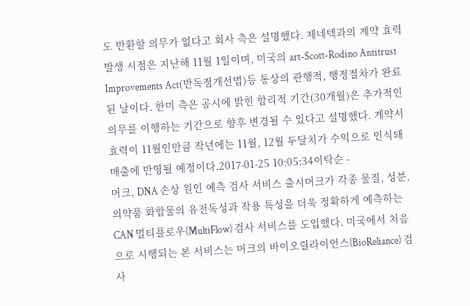도 반환할 의무가 없다고 회사 측은 설명했다. 제네텍과의 계약 효력 발생 시점은 지난해 11월 1일이며, 미국의 art-Scott-Rodino Antitrust Improvements Act(반독점개선법)등 통상의 관행적, 행정절차가 완료된 날이다. 한미 측은 공시에 밝힌 합리적 기간(30개월)은 추가적인 의무를 이행하는 기간으로 향후 변경될 수 있다고 설명했다. 계약서 효력이 11월인만큼 작년에는 11월, 12월 두달치가 수익으로 인식돼 매출에 반영될 예정이다.2017-01-25 10:05:34이탁순 -
머크, DNA 손상 원인 예측 검사 서비스 출시머크가 각종 물질, 성분, 의약품 화합물의 유전독성과 작용 특성을 더욱 정확하게 예측하는 CAN 멀티플로우(MultiFlow) 검사 서비스를 도입했다. 미국에서 처음으로 시행되는 본 서비스는 머크의 바이오릴라이언스(BioReliance) 검사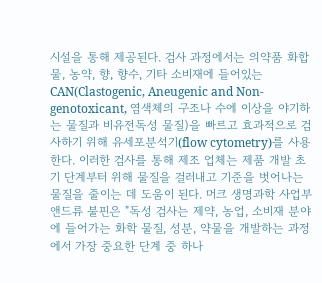시설을 통해 제공된다. 검사 과정에서는 의약품 화합물, 농약, 향, 향수, 기타 소비재에 들어있는 CAN(Clastogenic, Aneugenic and Non-genotoxicant, 염색체의 구조나 수에 이상을 야기하는 물질과 비유전독성 물질)을 빠르고 효과적으로 검사하기 위해 유세포분석기(flow cytometry)를 사용한다. 이러한 검사를 통해 제조 업체는 제품 개발 초기 단계부터 위해 물질을 걸러내고 기준을 벗어나는 물질을 줄이는 데 도움이 된다. 머크 생명과학 사업부 앤드류 불핀은 "독성 검사는 제약, 농업, 소비재 분야에 들어가는 화학 물질, 성분, 약물을 개발하는 과정에서 가장 중요한 단계 중 하나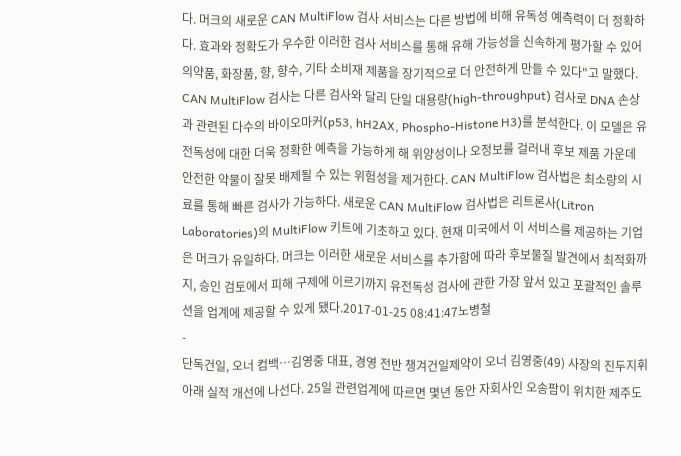다. 머크의 새로운 CAN MultiFlow 검사 서비스는 다른 방법에 비해 유독성 예측력이 더 정확하다. 효과와 정확도가 우수한 이러한 검사 서비스를 통해 유해 가능성을 신속하게 평가할 수 있어 의약품, 화장품, 향, 향수, 기타 소비재 제품을 장기적으로 더 안전하게 만들 수 있다"고 말했다. CAN MultiFlow 검사는 다른 검사와 달리 단일 대용량(high-throughput) 검사로 DNA 손상과 관련된 다수의 바이오마커(p53, hH2AX, Phospho-Histone H3)를 분석한다. 이 모델은 유전독성에 대한 더욱 정확한 예측을 가능하게 해 위양성이나 오정보를 걸러내 후보 제품 가운데 안전한 약물이 잘못 배제될 수 있는 위험성을 제거한다. CAN MultiFlow 검사법은 최소량의 시료를 통해 빠른 검사가 가능하다. 새로운 CAN MultiFlow 검사법은 리트론사(Litron Laboratories)의 MultiFlow 키트에 기초하고 있다. 현재 미국에서 이 서비스를 제공하는 기업은 머크가 유일하다. 머크는 이러한 새로운 서비스를 추가함에 따라 후보물질 발견에서 최적화까지, 승인 검토에서 피해 구제에 이르기까지 유전독성 검사에 관한 가장 앞서 있고 포괄적인 솔루션을 업계에 제공할 수 있게 됐다.2017-01-25 08:41:47노병철
-
단독건일, 오너 컴백…김영중 대표, 경영 전반 챙겨건일제약이 오너 김영중(49) 사장의 진두지휘 아래 실적 개선에 나선다. 25일 관련업계에 따르면 몇년 동안 자회사인 오송팜이 위치한 제주도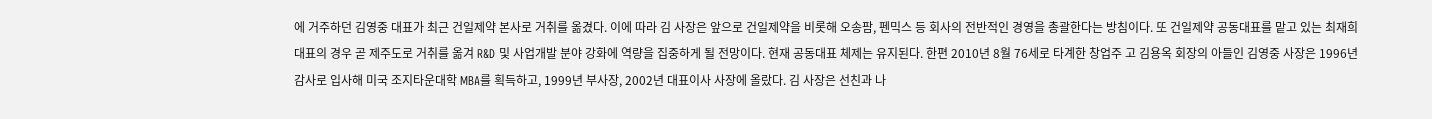에 거주하던 김영중 대표가 최근 건일제약 본사로 거취를 옮겼다. 이에 따라 김 사장은 앞으로 건일제약을 비롯해 오송팜, 펜믹스 등 회사의 전반적인 경영을 총괄한다는 방침이다. 또 건일제약 공동대표를 맡고 있는 최재희 대표의 경우 곧 제주도로 거취를 옮겨 R&D 및 사업개발 분야 강화에 역량을 집중하게 될 전망이다. 현재 공동대표 체제는 유지된다. 한편 2010년 8월 76세로 타계한 창업주 고 김용옥 회장의 아들인 김영중 사장은 1996년 감사로 입사해 미국 조지타운대학 MBA를 획득하고, 1999년 부사장, 2002년 대표이사 사장에 올랐다. 김 사장은 선친과 나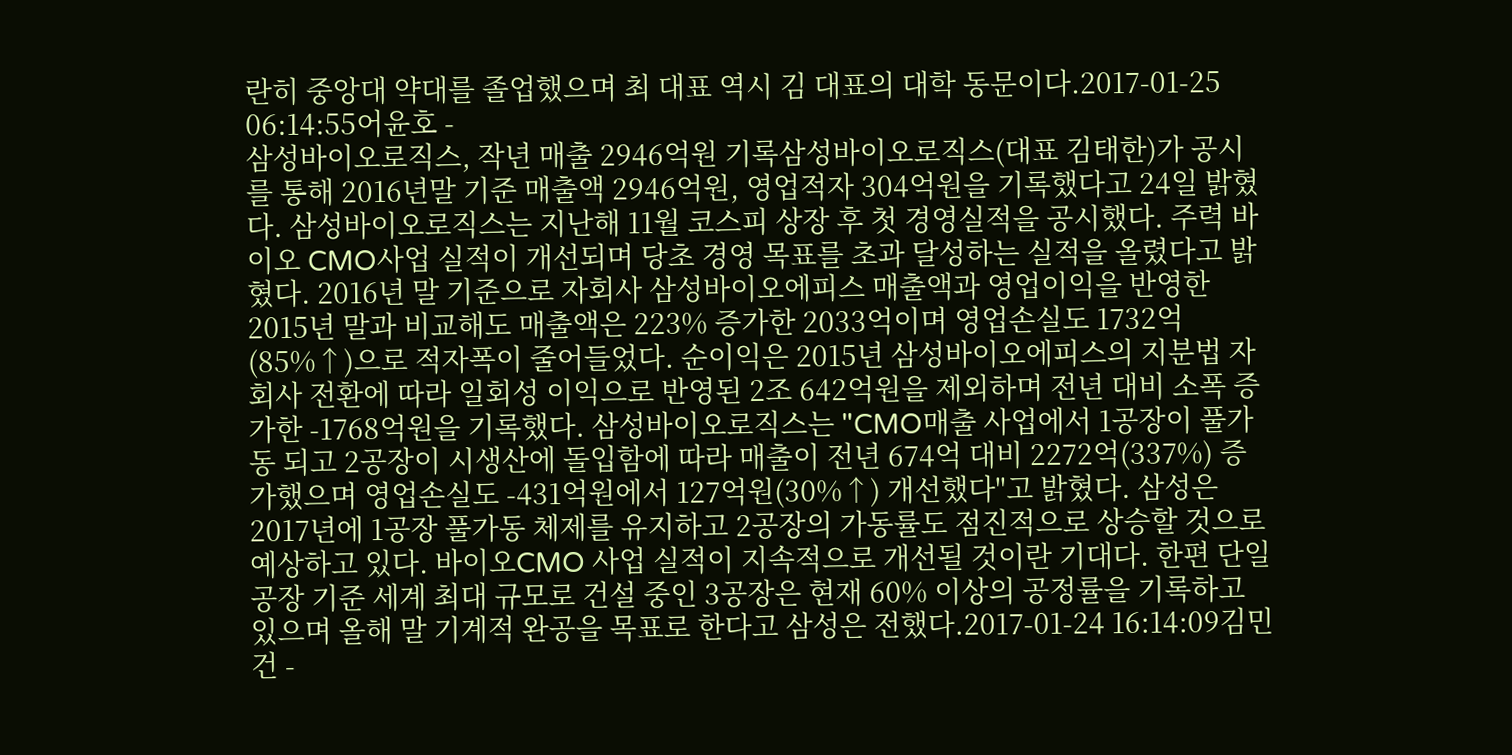란히 중앙대 약대를 졸업했으며 최 대표 역시 김 대표의 대학 동문이다.2017-01-25 06:14:55어윤호 -
삼성바이오로직스, 작년 매출 2946억원 기록삼성바이오로직스(대표 김태한)가 공시를 통해 2016년말 기준 매출액 2946억원, 영업적자 304억원을 기록했다고 24일 밝혔다. 삼성바이오로직스는 지난해 11월 코스피 상장 후 첫 경영실적을 공시했다. 주력 바이오 CMO사업 실적이 개선되며 당초 경영 목표를 초과 달성하는 실적을 올렸다고 밝혔다. 2016년 말 기준으로 자회사 삼성바이오에피스 매출액과 영업이익을 반영한 2015년 말과 비교해도 매출액은 223% 증가한 2033억이며 영업손실도 1732억(85%↑)으로 적자폭이 줄어들었다. 순이익은 2015년 삼성바이오에피스의 지분법 자회사 전환에 따라 일회성 이익으로 반영된 2조 642억원을 제외하며 전년 대비 소폭 증가한 -1768억원을 기록했다. 삼성바이오로직스는 "CMO매출 사업에서 1공장이 풀가동 되고 2공장이 시생산에 돌입함에 따라 매출이 전년 674억 대비 2272억(337%) 증가했으며 영업손실도 -431억원에서 127억원(30%↑) 개선했다"고 밝혔다. 삼성은 2017년에 1공장 풀가동 체제를 유지하고 2공장의 가동률도 점진적으로 상승할 것으로 예상하고 있다. 바이오CMO 사업 실적이 지속적으로 개선될 것이란 기대다. 한편 단일공장 기준 세계 최대 규모로 건설 중인 3공장은 현재 60% 이상의 공정률을 기록하고 있으며 올해 말 기계적 완공을 목표로 한다고 삼성은 전했다.2017-01-24 16:14:09김민건 -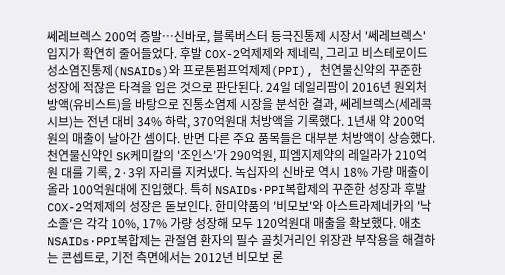쎄레브렉스 200억 증발…신바로, 블록버스터 등극진통제 시장서 '쎄레브렉스' 입지가 확연히 줄어들었다. 후발 COX-2억제제와 제네릭, 그리고 비스테로이드성소염진통제(NSAIDs)와 프로톤펌프억제제(PPI), 천연물신약의 꾸준한 성장에 적잖은 타격을 입은 것으로 판단된다. 24일 데일리팜이 2016년 원외처방액(유비스트)을 바탕으로 진통소염제 시장을 분석한 결과, 쎄레브렉스(세레콕시브)는 전년 대비 34% 하락, 370억원대 처방액을 기록했다. 1년새 약 200억원의 매출이 날아간 셈이다. 반면 다른 주요 품목들은 대부분 처방액이 상승했다. 천연물신약인 SK케미칼의 '조인스'가 290억원, 피엠지제약의 레일라가 210억원 대를 기록, 2·3위 자리를 지켜냈다. 녹십자의 신바로 역시 18% 가량 매출이 올라 100억원대에 진입했다. 특히 NSAIDs·PPI복합제의 꾸준한 성장과 후발 COX-2억제제의 성장은 돋보인다. 한미약품의 '비모보'와 아스트라제네카의 '낙소졸'은 각각 10%, 17% 가량 성장해 모두 120억원대 매출을 확보했다. 애초 NSAIDs·PPI복합제는 관절염 환자의 필수 골칫거리인 위장관 부작용을 해결하는 콘셉트로, 기전 측면에서는 2012년 비모보 론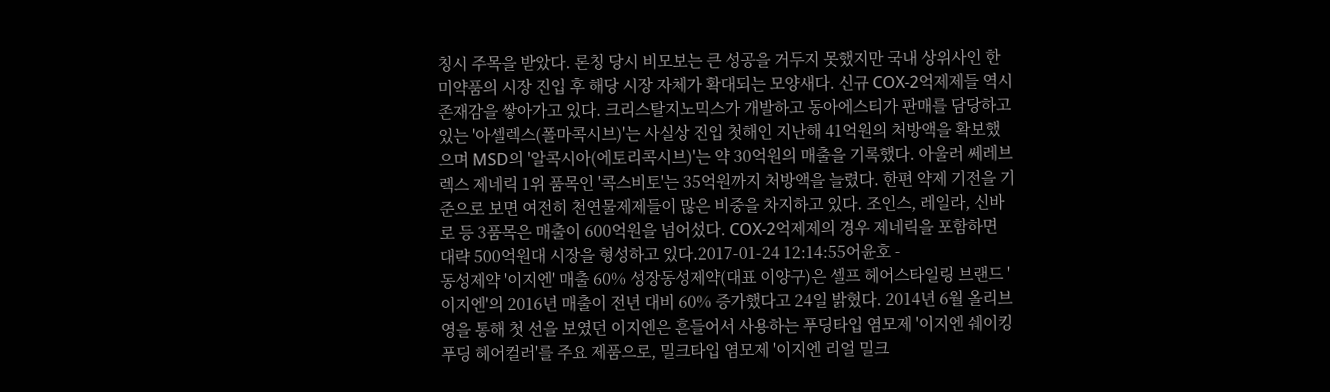칭시 주목을 받았다. 론칭 당시 비모보는 큰 성공을 거두지 못했지만 국내 상위사인 한미약품의 시장 진입 후 해당 시장 자체가 확대되는 모양새다. 신규 COX-2억제제들 역시 존재감을 쌓아가고 있다. 크리스탈지노믹스가 개발하고 동아에스티가 판매를 담당하고 있는 '아셀렉스(폴마콕시브)'는 사실상 진입 첫해인 지난해 41억원의 처방액을 확보했으며 MSD의 '알콕시아(에토리콕시브)'는 약 30억원의 매출을 기록했다. 아울러 쎄레브렉스 제네릭 1위 품목인 '콕스비토'는 35억원까지 처방액을 늘렸다. 한편 약제 기전을 기준으로 보면 여전히 천연물제제들이 많은 비중을 차지하고 있다. 조인스, 레일라, 신바로 등 3품목은 매출이 600억원을 넘어섰다. COX-2억제제의 경우 제네릭을 포함하면 대략 500억원대 시장을 형성하고 있다.2017-01-24 12:14:55어윤호 -
동성제약 '이지엔' 매출 60% 성장동성제약(대표 이양구)은 셀프 헤어스타일링 브랜드 '이지엔'의 2016년 매출이 전년 대비 60% 증가했다고 24일 밝혔다. 2014년 6월 올리브영을 통해 첫 선을 보였던 이지엔은 흔들어서 사용하는 푸딩타입 염모제 '이지엔 쉐이킹 푸딩 헤어컬러'를 주요 제품으로, 밀크타입 염모제 '이지엔 리얼 밀크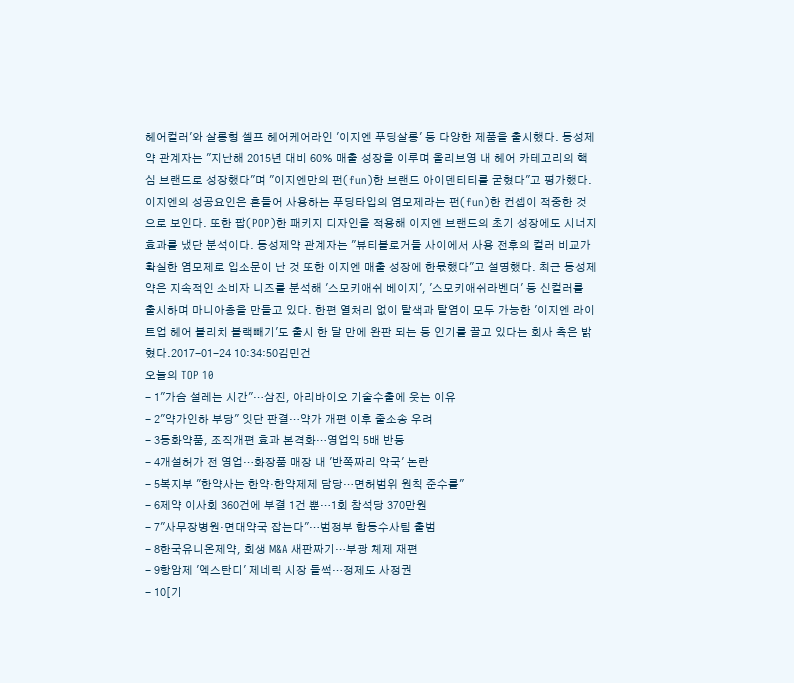헤어컬러'와 살롱형 셀프 헤어케어라인 '이지엔 푸딩살롱' 등 다양한 제품을 출시했다. 동성제약 관계자는 "지난해 2015년 대비 60% 매출 성장을 이루며 올리브영 내 헤어 카테고리의 핵심 브랜드로 성장했다"며 "이지엔만의 펀(fun)한 브랜드 아이덴티티를 굳혔다"고 평가했다. 이지엔의 성공요인은 흔들어 사용하는 푸딩타입의 염모제라는 펀(fun)한 컨셉이 적중한 것으로 보인다. 또한 팝(POP)한 패키지 디자인을 적용해 이지엔 브랜드의 초기 성장에도 시너지 효과를 냈단 분석이다. 동성제약 관계자는 "뷰티블로거들 사이에서 사용 전후의 컬러 비교가 확실한 염모제로 입소문이 난 것 또한 이지엔 매출 성장에 한몫했다"고 설명했다. 최근 동성제약은 지속적인 소비자 니즈를 분석해 '스모키애쉬 베이지', '스모키애쉬라벤더' 등 신컬러를 출시하며 마니아층을 만들고 있다. 한편 열처리 없이 탈색과 탈염이 모두 가능한 '이지엔 라이트업 헤어 블리치 블랙빼기'도 출시 한 달 만에 완판 되는 등 인기를 끌고 있다는 회사 측은 밝혔다.2017-01-24 10:34:50김민건
오늘의 TOP 10
- 1"가슴 설레는 시간"…삼진, 아리바이오 기술수출에 웃는 이유
- 2"약가인하 부당" 잇단 판결…약가 개편 이후 줄소송 우려
- 3동화약품, 조직개편 효과 본격화…영업익 5배 반등
- 4개설허가 전 영업…화장품 매장 내 '반쪽짜리 약국' 논란
- 5복지부 "한약사는 한약·한약제제 담당…면허범위 원칙 준수를"
- 6제약 이사회 360건에 부결 1건 뿐…1회 참석당 370만원
- 7"사무장병원·면대약국 잡는다"…범정부 합동수사팀 출범
- 8한국유니온제약, 회생 M&A 새판짜기…부광 체제 재편
- 9항암제 '엑스탄디' 제네릭 시장 들썩…정제도 사정권
- 10[기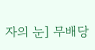자의 눈] 무배당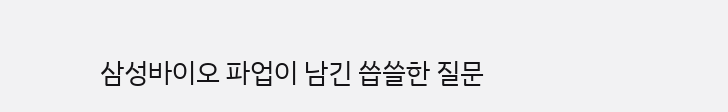삼성바이오 파업이 남긴 씁쓸한 질문